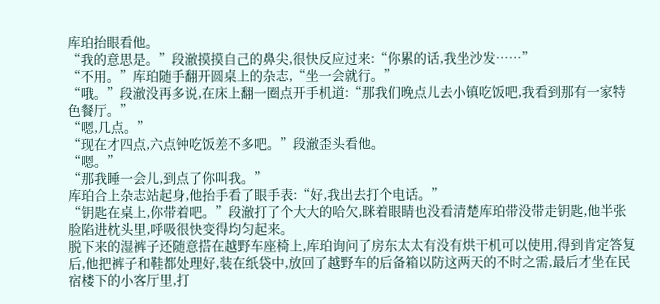库珀抬眼看他。
“我的意思是。”段澈摸摸自己的鼻尖,很快反应过来:“你累的话,我坐沙发……”
“不用。”库珀随手翻开圆桌上的杂志,“坐一会就行。”
“哦。”段澈没再多说,在床上翻一圈点开手机道:“那我们晚点儿去小镇吃饭吧,我看到那有一家特色餐厅。”
“嗯,几点。”
“现在才四点,六点钟吃饭差不多吧。”段澈歪头看他。
“嗯。”
“那我睡一会儿,到点了你叫我。”
库珀合上杂志站起身,他抬手看了眼手表:“好,我出去打个电话。”
“钥匙在桌上,你带着吧。”段澈打了个大大的哈欠,眯着眼睛也没看清楚库珀带没带走钥匙,他半张脸陷进枕头里,呼吸很快变得均匀起来。
脱下来的湿裤子还随意搭在越野车座椅上,库珀询问了房东太太有没有烘干机可以使用,得到肯定答复后,他把裤子和鞋都处理好,装在纸袋中,放回了越野车的后备箱以防这两天的不时之需,最后才坐在民宿楼下的小客厅里,打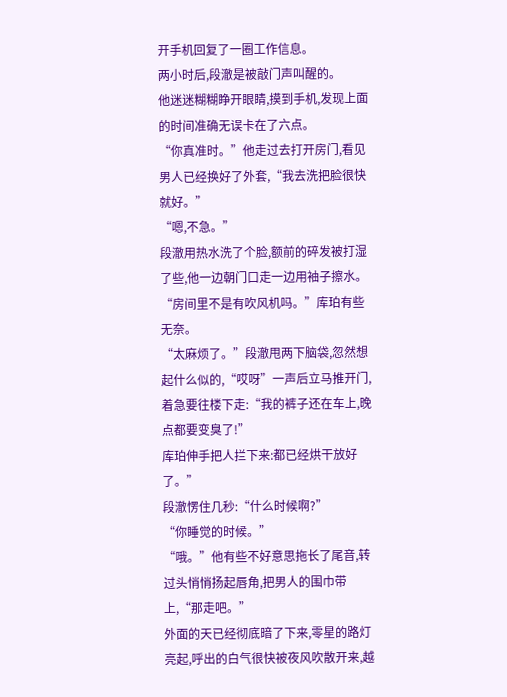开手机回复了一圈工作信息。
两小时后,段澈是被敲门声叫醒的。
他迷迷糊糊睁开眼睛,摸到手机,发现上面的时间准确无误卡在了六点。
“你真准时。”他走过去打开房门,看见男人已经换好了外套,“我去洗把脸很快就好。”
“嗯,不急。”
段澈用热水洗了个脸,额前的碎发被打湿了些,他一边朝门口走一边用袖子擦水。
“房间里不是有吹风机吗。”库珀有些无奈。
“太麻烦了。”段澈甩两下脑袋,忽然想起什么似的,“哎呀”一声后立马推开门,着急要往楼下走:“我的裤子还在车上,晚点都要变臭了!”
库珀伸手把人拦下来:都已经烘干放好了。”
段澈愣住几秒:“什么时候啊?”
“你睡觉的时候。”
“哦。”他有些不好意思拖长了尾音,转过头悄悄扬起唇角,把男人的围巾带上,“那走吧。”
外面的天已经彻底暗了下来,零星的路灯亮起,呼出的白气很快被夜风吹散开来,越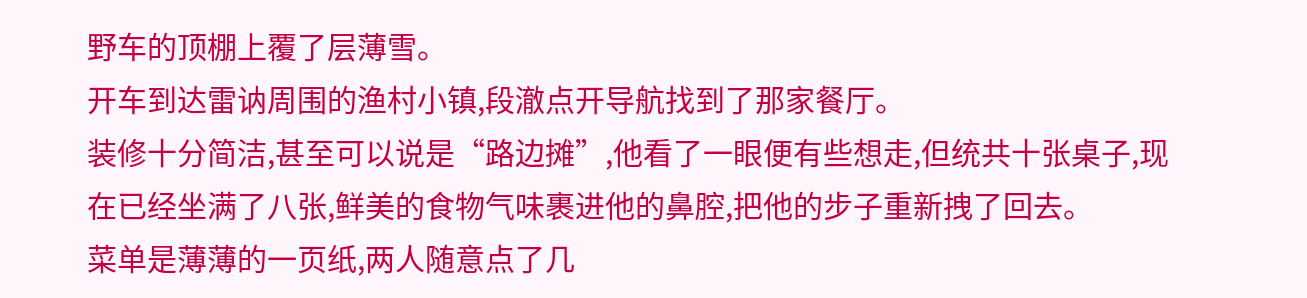野车的顶棚上覆了层薄雪。
开车到达雷讷周围的渔村小镇,段澈点开导航找到了那家餐厅。
装修十分简洁,甚至可以说是“路边摊”,他看了一眼便有些想走,但统共十张桌子,现在已经坐满了八张,鲜美的食物气味裹进他的鼻腔,把他的步子重新拽了回去。
菜单是薄薄的一页纸,两人随意点了几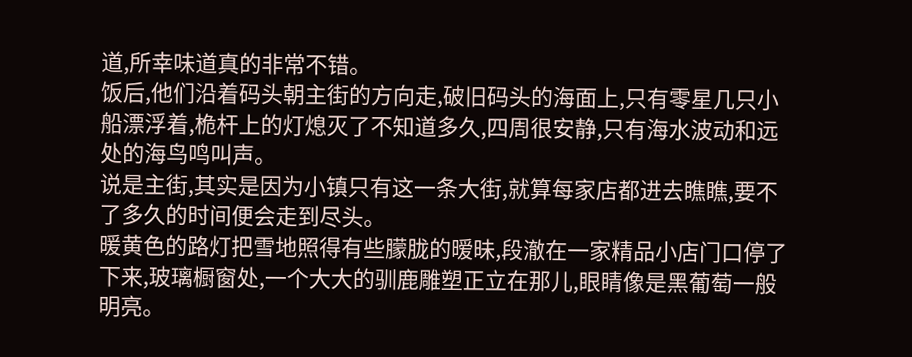道,所幸味道真的非常不错。
饭后,他们沿着码头朝主街的方向走,破旧码头的海面上,只有零星几只小船漂浮着,桅杆上的灯熄灭了不知道多久,四周很安静,只有海水波动和远处的海鸟鸣叫声。
说是主街,其实是因为小镇只有这一条大街,就算每家店都进去瞧瞧,要不了多久的时间便会走到尽头。
暖黄色的路灯把雪地照得有些朦胧的暧昧,段澈在一家精品小店门口停了下来,玻璃橱窗处,一个大大的驯鹿雕塑正立在那儿,眼睛像是黑葡萄一般明亮。